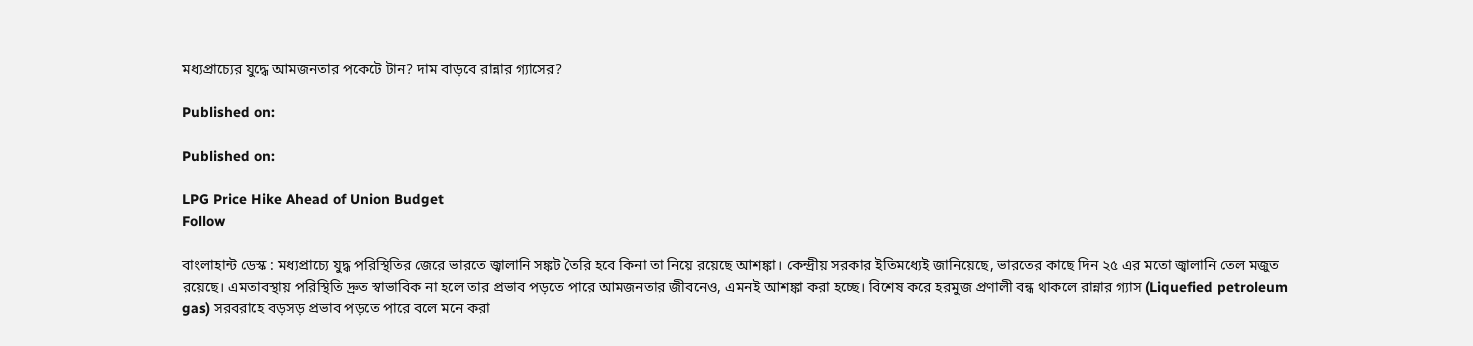মধ্যপ্রাচ্যের যুদ্ধে আমজনতার পকেটে টান? দাম বাড়বে রান্নার গ্যাসের?

Published on:

Published on:

LPG Price Hike Ahead of Union Budget
Follow

বাংলাহান্ট ডেস্ক : মধ্যপ্রাচ্যে যুদ্ধ পরিস্থিতির জেরে ভারতে জ্বালানি সঙ্কট তৈরি হবে কিনা তা নিয়ে রয়েছে আশঙ্কা। কেন্দ্রীয় সরকার ইতিমধ্যেই জানিয়েছে, ভারতের কাছে দিন ২৫ এর মতো জ্বালানি তেল মজুত রয়েছে। এমতাবস্থায় পরিস্থিতি দ্রুত স্বাভাবিক না হলে তার প্রভাব পড়তে পারে আমজনতার জীবনেও, এমনই আশঙ্কা করা হচ্ছে। বিশেষ করে হরমুজ প্রণালী বন্ধ থাকলে রান্নার গ্যাস (Liquefied petroleum gas) সরবরাহে বড়সড় প্রভাব পড়তে পারে বলে মনে করা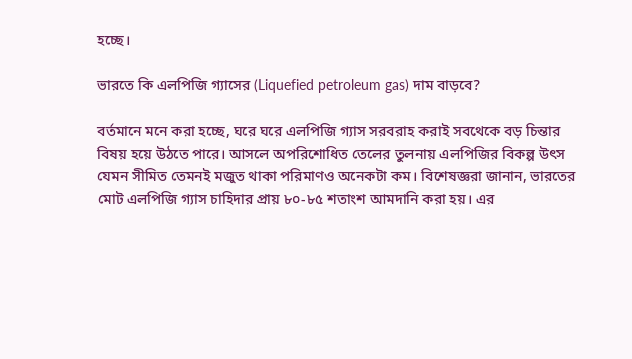হচ্ছে।

ভারতে কি এলপিজি গ্যাসের (Liquefied petroleum gas) দাম বাড়বে?

বর্তমানে মনে করা হচ্ছে, ঘরে ঘরে এলপিজি গ্যাস সরবরাহ করাই সবথেকে বড় চিন্তার বিষয় হয়ে উঠতে পারে। আসলে অপরিশোধিত তেলের তুলনায় এলপিজির বিকল্প উৎস যেমন সীমিত তেমনই মজুত থাকা পরিমাণও অনেকটা কম। বিশেষজ্ঞরা জানান, ভারতের মোট এলপিজি গ্যাস চাহিদার প্রায় ৮০-৮৫ শতাংশ আমদানি করা হয়। এর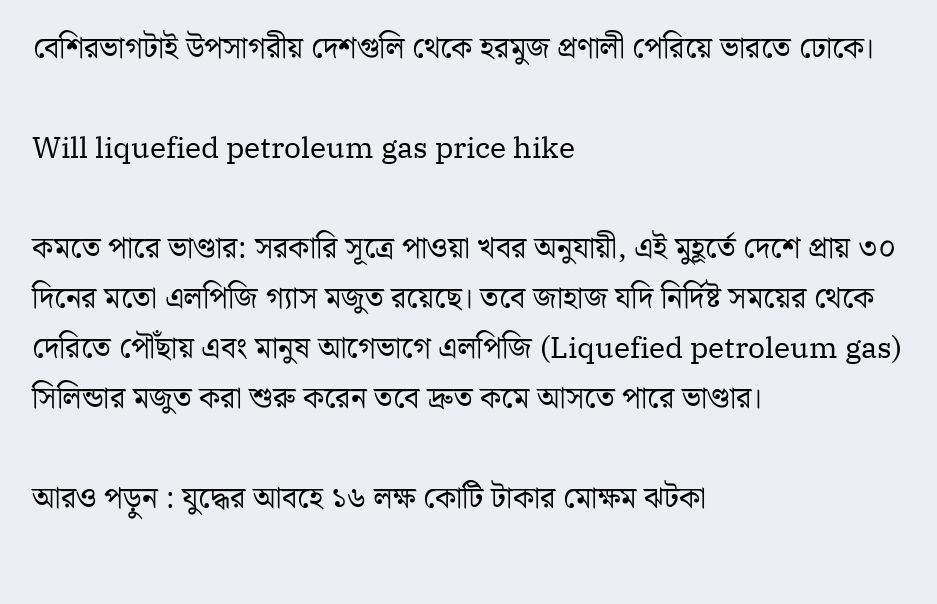বেশিরভাগটাই উপসাগরীয় দেশগুলি থেকে হরমুজ প্রণালী পেরিয়ে ভারতে ঢোকে।

Will liquefied petroleum gas price hike

কমতে পারে ভাণ্ডার: সরকারি সূত্রে পাওয়া খবর অনুযায়ী, এই মুহূর্তে দেশে প্রায় ৩০ দিনের মতো এলপিজি গ্যাস মজুত রয়েছে। তবে জাহাজ যদি নির্দিষ্ট সময়ের থেকে দেরিতে পৌঁছায় এবং মানুষ আগেভাগে এলপিজি (Liquefied petroleum gas) সিলিন্ডার মজুত করা শুরু করেন তবে দ্রুত কমে আসতে পারে ভাণ্ডার।

আরও পড়ুন : যুদ্ধের আবহে ১৬ লক্ষ কোটি টাকার মোক্ষম ঝটকা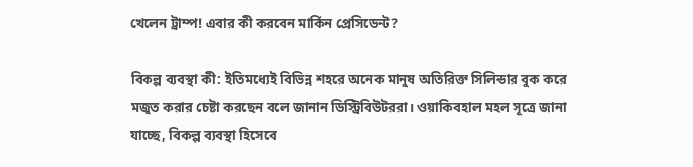খেলেন ট্রাম্প! এবার কী করবেন মার্কিন প্রেসিডেন্ট?

বিকল্প ব্যবস্থা কী: ইতিমধ্যেই বিভিন্ন শহরে অনেক মানুষ অতিরিক্ত সিলিন্ডার বুক করে মজুত করার চেষ্টা করছেন বলে জানান ডিস্ট্রিবিউটররা। ওয়াকিবহাল মহল সূত্রে জানা যাচ্ছে, বিকল্প ব্যবস্থা হিসেবে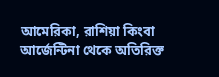আমেরিকা, রাশিয়া কিংবা আর্জেন্টিনা থেকে অতিরিক্ত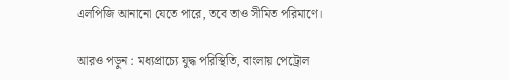এলপিজি আনানো যেতে পারে, তবে তাও সীমিত পরিমাণে।

আরও পড়ুন : মধ্যপ্রাচ্যে যুদ্ধ পরিস্থিতি, বাংলায় পেট্রোল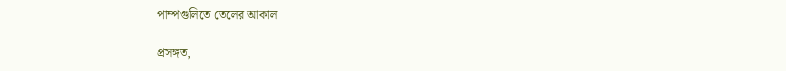পাম্পগুলিতে তেলের আকাল

প্রসঙ্গত,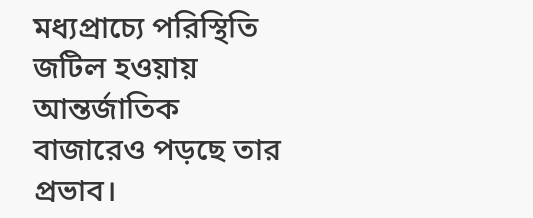মধ্যপ্রাচ্যে পরিস্থিতি জটিল হওয়ায় আন্তর্জাতিক বাজারেও পড়ছে তার প্রভাব।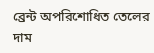ব্রেন্ট অপরিশোধিত তেলের দাম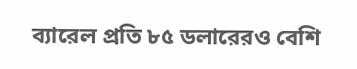ব্যারেল প্রতি ৮৫ ডলারেরও বেশি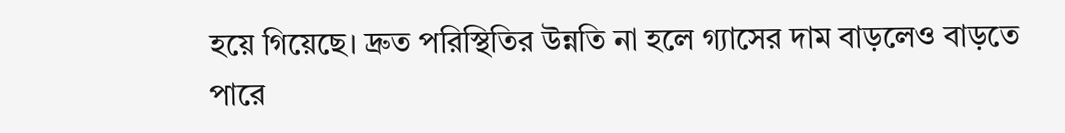হয়ে গিয়েছে। দ্রুত পরিস্থিতির উন্নতি না হলে গ্যাসের দাম বাড়লেও বাড়তে পারে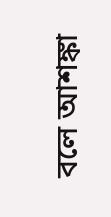বলে আশঙ্কা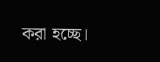করা হচ্ছে।